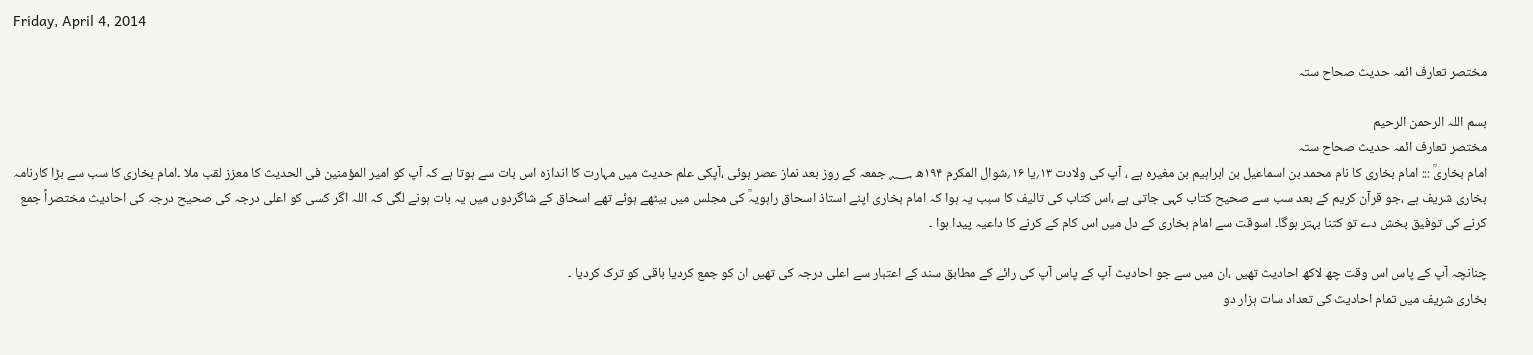Friday, April 4, 2014

مختصر تعارف ائمہ حدیث صحاح ستہ

بسم اللہ الرحمن الرحیم
مختصر تعارف ائمہ حدیث صحاح ستہ
امام بخاریؒ ::: امام بخاری کا نام محمد بن اسماعیل بن ابراہیم بن مغیرہ ہے ، آپ کی ولادت ۱۳؍یا ۱۶؍شوال المکرم ۱۹۴ھ ؁ جمعہ کے روز بعد نماز عصر ہوئی ،آپکی علم حدیث میں مہارت کا اندازہ اس بات سے ہوتا ہے کہ آپ کو امیر المؤمنین فی الحدیث کا معزز لقب ملا ۔امام بخاری کا سب سے بڑا کارنامہ بخاری شریف ہے ،جو قرآن کریم کے بعد سب سے صحیح کتاب کہی جاتی ہے ،اس کتاب کی تالیف کا سبب یہ ہوا کہ امام بخاری اپنے استاذ اسحاق راہویہؒ کی مجلس میں بیٹھے ہوئے تھے اسحاق کے شاگردوں میں یہ بات ہونے لگی کہ اللہ اگر کسی کو اعلی درجہ کی صحیح درجہ کی احادیث مختصراً جمع کرنے کی توفیق بخش دے تو کتنا بہتر ہوگا۔ اسوقت سے امام بخاری کے دل میں اس کام کے کرنے کا داعیہ پیدا ہوا ۔

چنانچہ آپ کے پاس اس وقت چھ لاکھ احادیث تھیں ،ان میں سے جو احادیث آپ کے پاس آپ کی رائے کے مطابق سند کے اعتبار سے اعلی درجہ کی تھیں ان کو جمع کردیا باقی کو ترک کردیا ۔
بخاری شریف میں تمام احادیث کی تعداد سات ہزار دو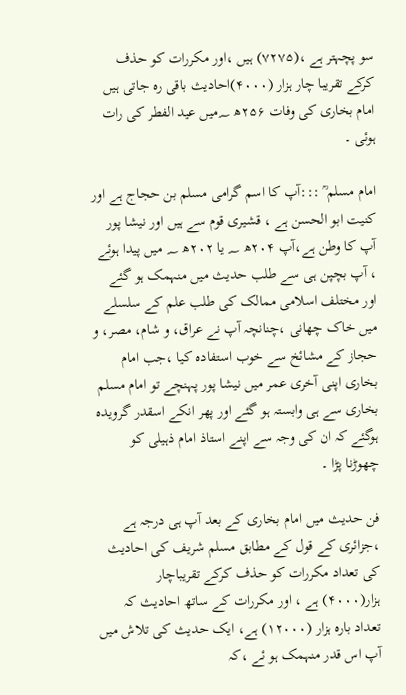سو پچہتر ہے ،(۷۲۷۵) ہیں ،اور مکررات کو حذف کرکے تقریبا چار ہزار (۴۰۰۰)احادیث باقی رہ جاتی ہیں امام بخاری کی وفات ۲۵۶ھ ؁میں عید الفطر کی رات ہوئی ۔

امام مسلم ؒ :::آپ کا اسم گرامی مسلم بن حجاج ہے اور کنیت ابو الحسن ہے ، قشیری قوم سے ہیں اور نیشا پور آپ کا وطن ہے،آپ ۲۰۴ھ ؁ یا ۲۰۲ھ ؁ میں پیدا ہوئے ، آپ بچپن ہی سے طلب حدیث میں منہمک ہو گئے اور مختلف اسلامی ممالک کی طلب علم کے سلسلے میں خاک چھانی ،چنانچہ آپ نے عراق، و شام، مصر، و حجاز کے مشائخ سے خوب استفادہ کیا ،جب امام بخاری اپنی آخری عمر میں نیشا پور پہنچے تو امام مسلم بخاری سے ہی وابستہ ہو گئے اور پھر انکے اسقدر گرویدہ ہوگئے کہ ان کی وجہ سے اپنے استاذ امام ذہیلی کو چھوڑنا پڑا ۔

فن حدیث میں امام بخاری کے بعد آپ ہی درجہ ہے ،جزائری کے قول کے مطابق مسلم شریف کی احادیث کی تعداد مکررات کو حذف کرکے تقریباچار ہزار(۴۰۰۰) ہے ، اور مکررات کے ساتھ احادیث کہ تعداد بارہ ہزار (۱۲۰۰۰) ہے، ایک حدیث کی تلاش میں آپ اس قدر منہمک ہو ئے ،کہ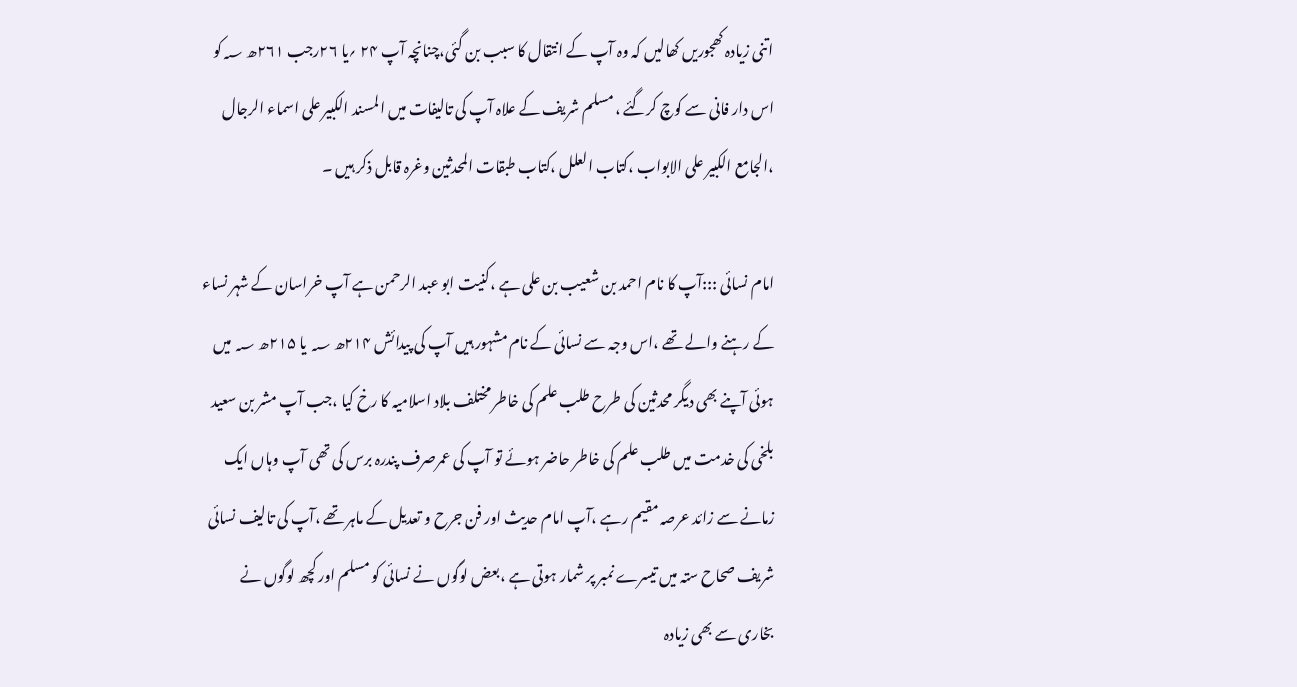اتنی زیادہ کھجوریں کھالیں کہ وہ آپ کے انتقال کا سبب بن گئی،چنانچہ آپ ۲۴ ؍یا ۲۶رجب ۲۶۱ھ ؁کو اس دار فانی سے کوچ کرگئے ، مسلم شریف کے علاہ آپ کی تالیفات میں المسند الکبیر علی اسماء الرجال ،الجامع الکبیر علی الابواب ،کتاب العلل ،کتاب طبقات المحدثین وغرہ قابل ذکر ہیں ۔

امام نسائی :::آپ کا نام احمد بن شعیب بن علی ہے ،کنیت ابو عبد الرحمن ہے آپ خراسان کے شہر نساء کے رہنے والے تھے ،اس وجہ سے نسائی کے نام مشہور ہیں آپ کی پیدائش ۲۱۴ھ ؁ یا ۲۱۵ھ ؁ میں ہوئی آپنے بھی دیگر محدثین کی طرح طلب علم کی خاطر مختلف بلاد اسلامیہ کا رخ کیا ،جب آپ مشر بن سعید بلخی کی خدمت میں طلب علم کی خاطر حاضر ہوئے تو آپ کی عمرصرف پندرہ برس کی تھی آپ وہاں ایک زمانے سے زائد عرصہ مقیم رہے ،آپ امام حدیث اور فن جرح و تعدیل کے ماہر تھے ،آپ کی تالیف نسائی شریف صحاح ستہ میں تیسرے نمبر پر شمار ہوتی ہے ،بعض لوگوں نے نسائی کو مسلم اور کچھ لوگوں نے بخاری سے بھی زیادہ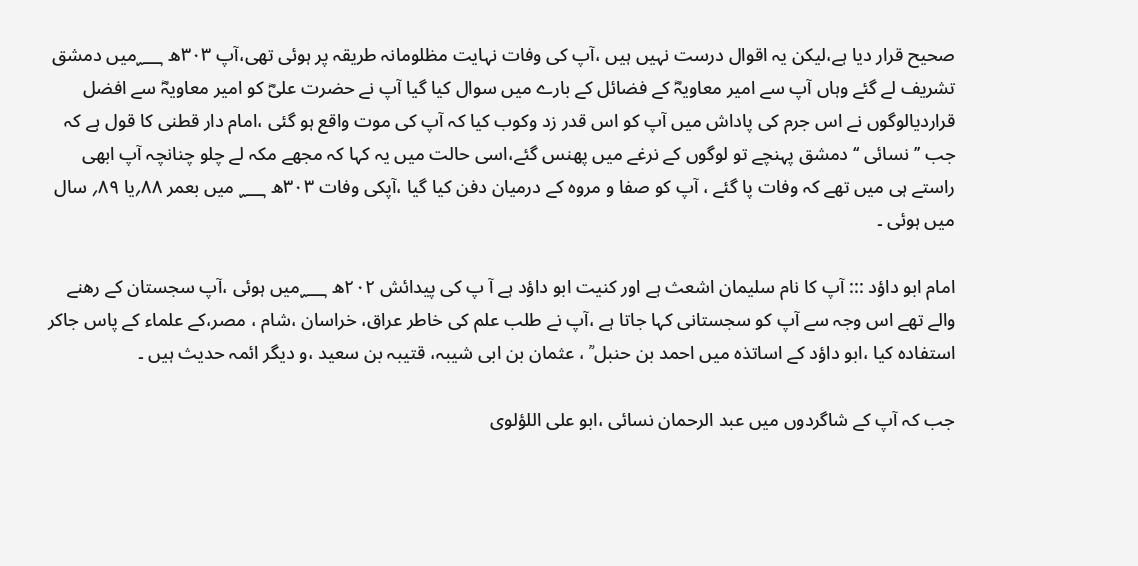صحیح قرار دیا ہے،لیکن یہ اقوال درست نہیں ہیں ،آپ کی وفات نہایت مظلومانہ طریقہ پر ہوئی تھی،آپ ۳۰۳ھ ؁میں دمشق تشریف لے گئے وہاں آپ سے امیر معاویہؓ کے فضائل کے بارے میں سوال کیا گیا آپ نے حضرت علیؓ کو امیر معاویہؓ سے افضل قراردیالوگوں نے اس جرم کی پاداش میں آپ کو اس قدر زد وکوب کیا کہ آپ کی موت واقع ہو گئی ،امام دار قطنی کا قول ہے کہ جب ’’نسائی ‘‘ دمشق پہنچے تو لوگوں کے نرغے میں پھنس گئے،اسی حالت میں یہ کہا کہ مجھے مکہ لے چلو چنانچہ آپ ابھی راستے ہی میں تھے کہ وفات پا گئے ، آپ کو صفا و مروہ کے درمیان دفن کیا گیا ،آپکی وفات ۳۰۳ھ ؁ میں بعمر ۸۸؍یا ۸۹؍ سال میں ہوئی ۔

امام ابو داؤد ::: آپ کا نام سلیمان اشعث ہے اور کنیت ابو داؤد ہے آ پ کی پیدائش ۲۰۲ھ ؁میں ہوئی ،آپ سجستان کے رھنے والے تھے اس وجہ سے آپ کو سجستانی کہا جاتا ہے ،آپ نے طلب علم کی خاطر عراق، خراسان ،شام ، مصر،کے علماء کے پاس جاکر استفادہ کیا ،ابو داؤد کے اساتذہ میں احمد بن حنبل ؒ ، عثمان بن ابی شیبہ، قتیبہ بن سعید ،و دیگر ائمہ حدیث ہیں ۔

جب کہ آپ کے شاگردوں میں عبد الرحمان نسائی ،ابو علی اللؤلوی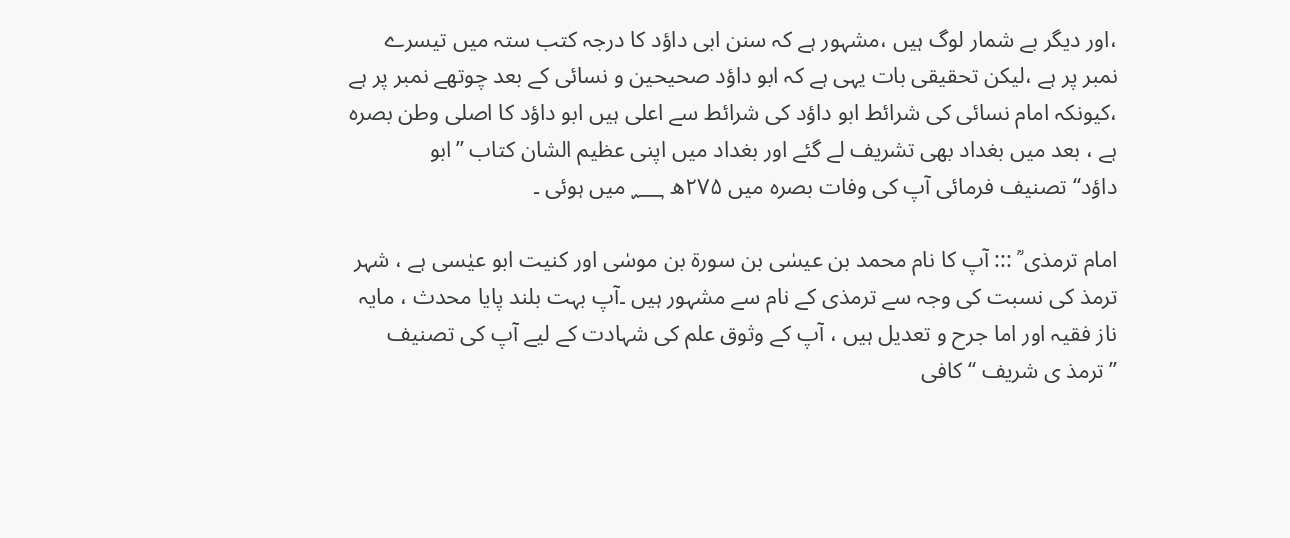،اور دیگر بے شمار لوگ ہیں ،مشہور ہے کہ سنن ابی داؤد کا درجہ کتب ستہ میں تیسرے نمبر پر ہے ،لیکن تحقیقی بات یہی ہے کہ ابو داؤد صحیحین و نسائی کے بعد چوتھے نمبر پر ہے ،کیونکہ امام نسائی کی شرائط ابو داؤد کی شرائط سے اعلی ہیں ابو داؤد کا اصلی وطن بصرہ ہے ، بعد میں بغداد بھی تشریف لے گئے اور بغداد میں اپنی عظیم الشان کتاب ’’ابو داؤد‘‘تصنیف فرمائی آپ کی وفات بصرہ میں ۲۷۵ھ ؁ میں ہوئی ۔

امام ترمذی ؒ ::: آپ کا نام محمد بن عیسٰی بن سورۃ بن موسٰی اور کنیت ابو عیٰسی ہے ، شہر ترمذ کی نسبت کی وجہ سے ترمذی کے نام سے مشہور ہیں ۔آپ بہت بلند پایا محدث ، مایہ ناز فقیہ اور اما جرح و تعدیل ہیں ، آپ کے وثوق علم کی شہادت کے لیے آپ کی تصنیف ’’ترمذ ی شریف ‘‘ کافی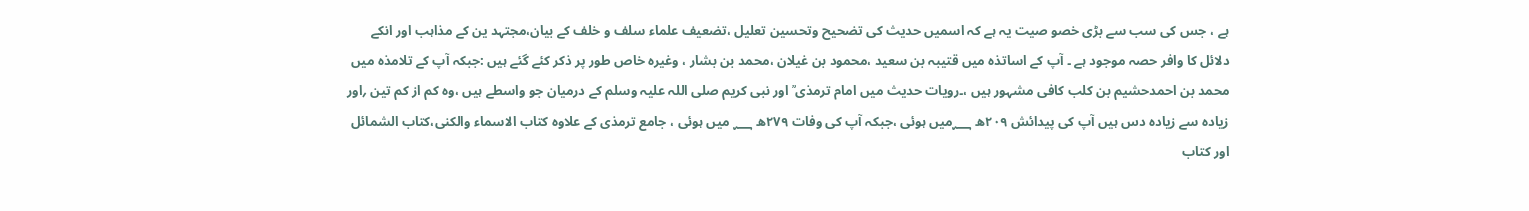ہے ، جس کی سب سے بڑی خصو صیت یہ ہے کہ اسمیں حدیث کی تضحیح وتحسین تعلیل ،تضعیف علماء سلف و خلف کے بیان،مجتہد ین کے مذاہب اور انکے دلائل کا وافر حصہ موجود ہے ۔ آپ کے اساتذہ میں قتیبہ بن سعید ،محمود بن غیلان ،محمد بن بشار ، وغیرہ خاص طور پر ذکر کئے گئے ہیں :جبکہ آپ کے تلامذہ میں محمد بن احمدحشیم بن کلب کافی مشہور ہیں ،۔رویات حدیث میں امام ترمذی ؒ اور نبی کریم صلی اللہ علیہ وسلم کے درمیان جو واسطے ہیں ،وہ کم از کم تین ؍اور زیادہ سے زیادہ دس ہیں آپ کی پیدائش ۲۰۹ھ ؁میں ہوئی ،جبکہ آپ کی وفات ۲۷۹ھ ؁ میں ہوئی ، جامع ترمذی کے علاوہ کتاب الاسماء والکنی،کتاب الشمائل اور کتاب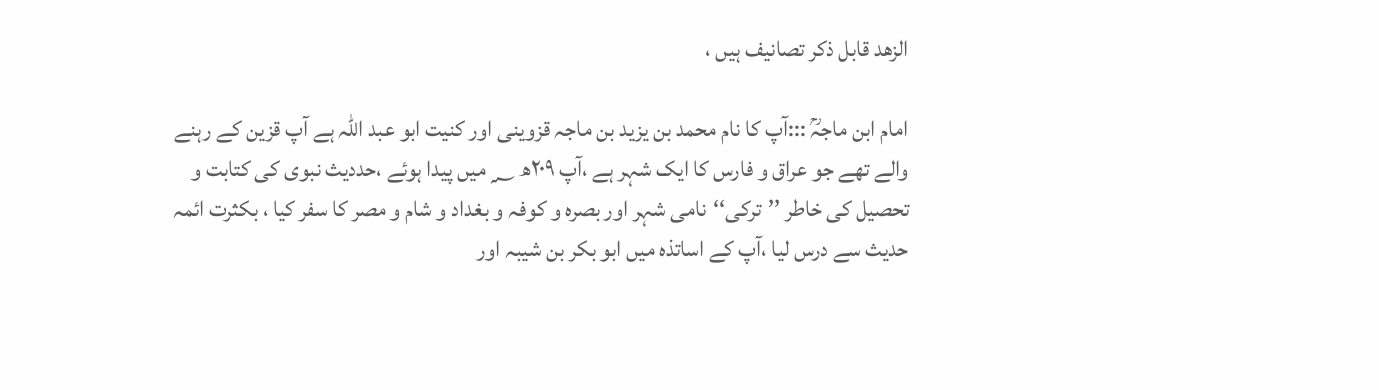الزھد قابل ذکر تصانیف ہیں ،

امام ابن ماجہؒ :::آپ کا نام محمد بن یزید بن ماجہ قزوینی اور کنیت ابو عبد اللہ ہے آپ قزین کے رہنے والے تھے جو عراق و فارس کا ایک شہر ہے ،آپ ۲۰۹ھ ؁ میں پیدا ہوئے ،حددیث نبوی کی کتابت و تحصیل کی خاطر ’’ترکی‘‘نامی شہر اور بصرہ و کوفہ و بغداد و شام و مصر کا سفر کیا ، بکثرت ائمہ حدیث سے درس لیا ،آپ کے اساتذہ میں ابو بکر بن شیبہ اور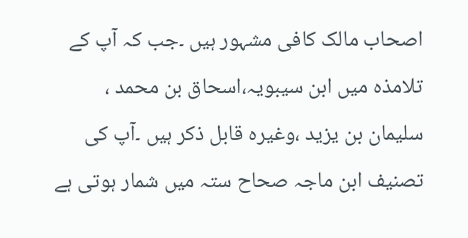اصحاب مالک کافی مشہور ہیں ۔جب کہ آپ کے تلامذہ میں ابن سیبویہ،اسحاق بن محمد ، سلیمان بن یزید ،وغیرہ قابل ذکر ہیں ۔آپ کی تصنیف ابن ماجہ صحاح ستہ میں شمار ہوتی ہے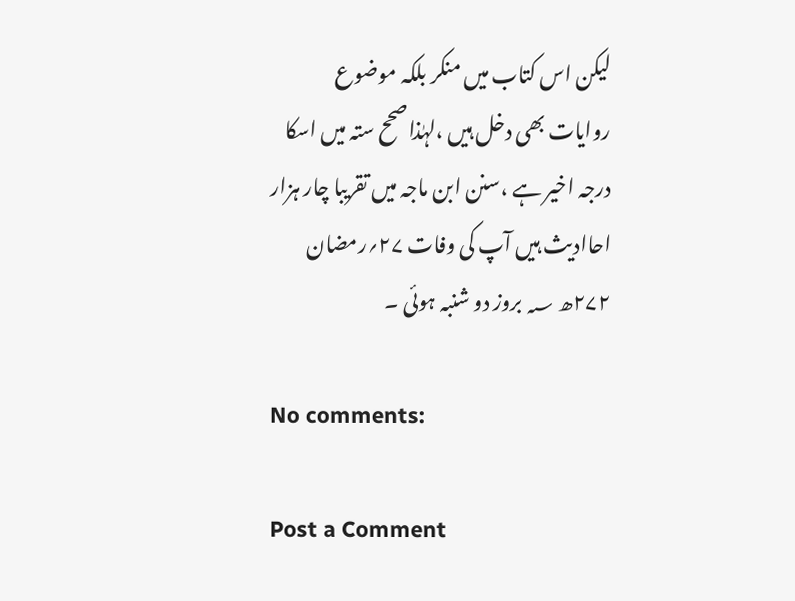لیکن اس کتاب میں منکر بلکہ موضوع روایات بھی دخل ہیں ،لہٰذاصحح ستہ میں اسکا درجہ اخیر ہے ،سنن ابن ماجہ میں تقریبا چار ہزار احاادیث ہیں آپ کی وفات ۲۷؍رمضان ۲۷۲ھ ؁ بروز دو شنبہ ہوئی ۔

No comments:

Post a Comment